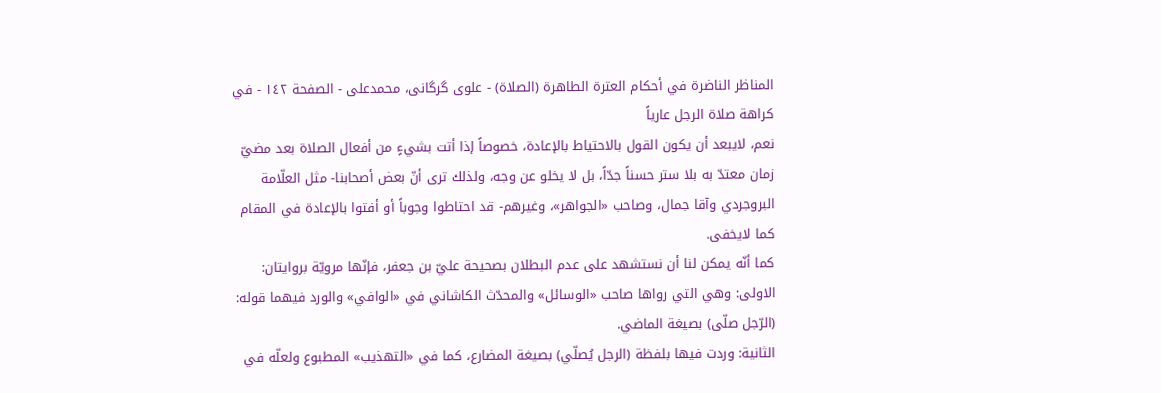المناظر الناضرة في أحکام العترة الطاهرة (الصلاة) - علوی گرگانی، محمدعلی - الصفحة ١٤٢ - في كراهة صلاة الرجل عارياً
نعم، لايبعد أن يكون القول بالاحتياط بالإعادة، خصوصاً إذا أتت بشيءٍ من أفعال الصلاة بعد مضيّ زمان معتدّ به بلا ستر حسناً جدّاً، بل لا يخلو عن وجه، ولذلك ترى أنّ بعض أصحابنا- مثل العلّامة البروجردي وآقا جمال، وصاحب «الجواهر»، وغيرهم- قد احتاطوا وجوباً أو أفتوا بالإعادة في المقام كما لايخفى.
كما أنّه يمكن لنا أن نستشهد على عدم البطلان بصحيحة عليّ بن جعفر، فإنّها مرويّة بروايتان:
الاولى: وهي التي رواها صاحب «الوسائل» والمحدّث الكاشاني في «الوافي» والورد فيهما قوله: (الرّجل صلّى) بصيغة الماضي.
الثانية: وردت فيها بلفظة (الرجل يُصلّي) بصيغة المضارع، كما في «التهذيب» المطبوع ولعلّه في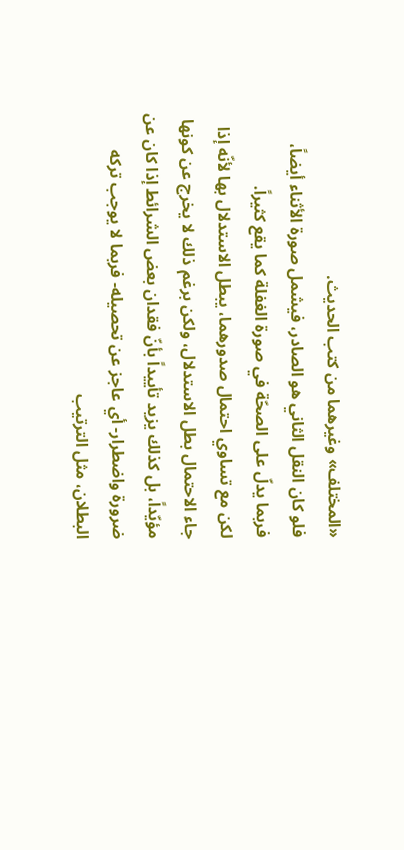«المختلف» وغيرهما من كتب الحديث.
فلو كان النقل الثاني هو الصادر، فيشمل صورة الأثناء أيضاً، فربما يدلّ على الصحّة في صورة الغفلة كما يقع كثيراً.
لكن مع تساوي احتمال صدورهما، يبطل الاستدلال بها لأنّه إذا جاء الاحتمال بطل الاستدلال، ولكن برغم ذلك لا يخرج عن كونها مؤيّداً، بل كذلك يزيد تأييداً بأنّ فقدان بعض الشرائط إذا كان عن ضرورة واضطرار- أي عاجز عن تحصيله- فربما لا يوجب تركه البطلان، مثل الترتيب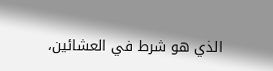الذي هو شرط في العشائين،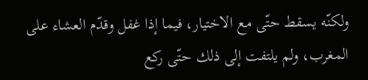ولكنّه يسقط حتّى مع الاختيار، فيما إذا غفل وقدّم العشاء على المغرب، ولم يلتفت إلى ذلك حتّى ركع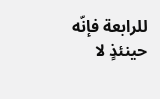للرابعة فإنّه حينئذٍ لا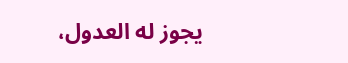يجوز له العدول،